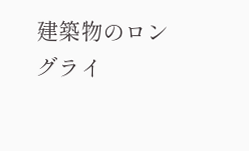建築物のロングライ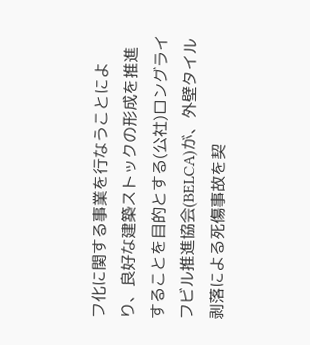フ化に関する事業を行なうことにより、良好な建築ストックの形成を推進することを目的とする(公社)ロングライフビル推進協会(BELCA)が、外壁タイル剥落による死傷事故を契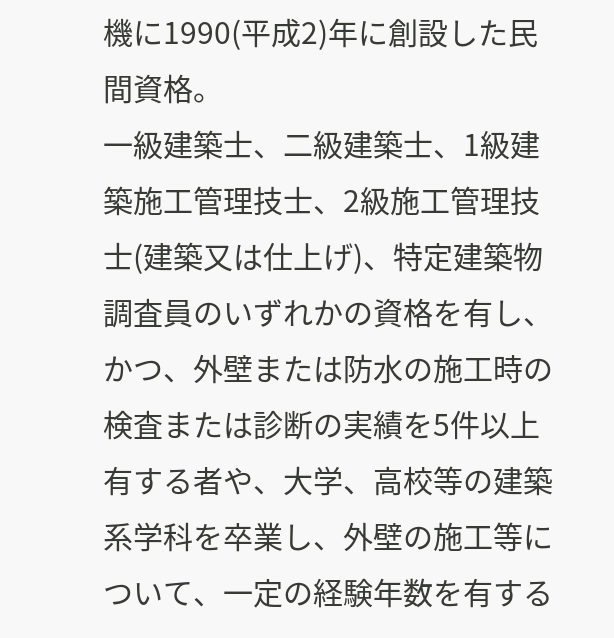機に1990(平成2)年に創設した民間資格。
一級建築士、二級建築士、1級建築施工管理技士、2級施工管理技士(建築又は仕上げ)、特定建築物調査員のいずれかの資格を有し、かつ、外壁または防水の施工時の検査または診断の実績を5件以上有する者や、大学、高校等の建築系学科を卒業し、外壁の施工等について、一定の経験年数を有する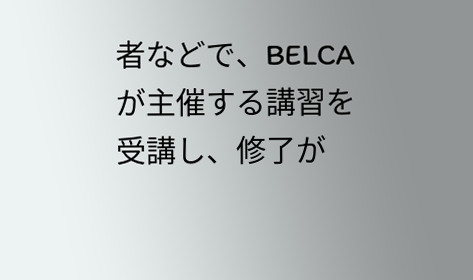者などで、BELCAが主催する講習を受講し、修了が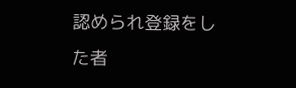認められ登録をした者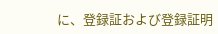に、登録証および登録証明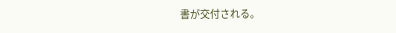書が交付される。